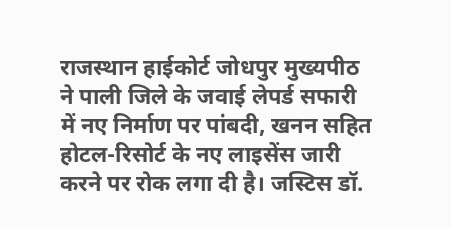राजस्थान हाईकोर्ट जोधपुर मुख्यपीठ ने पाली जिले के जवाई लेपर्ड सफारी में नए निर्माण पर पांबदी, खनन सहित होटल-रिसोर्ट के नए लाइसेंस जारी करने पर रोक लगा दी है। जस्टिस डॉ.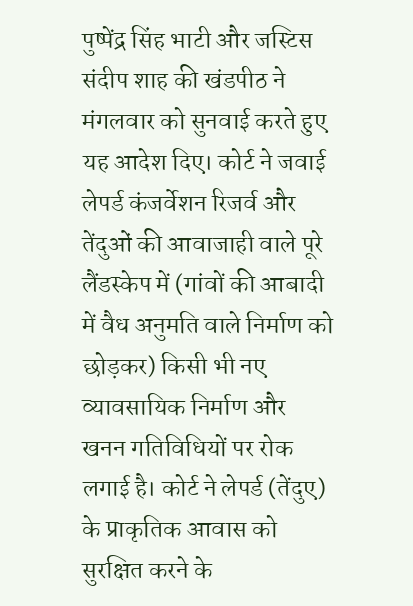पुष्पेंद्र सिंह भाटी और जस्टिस संदीप शाह की खंडपीठ ने मंगलवार को सुनवाई करते हुए यह आदेश दिए। कोर्ट ने जवाई लेपर्ड कंजर्वेशन रिजर्व और तेंदुओं की आवाजाही वाले पूरे लैंडस्केप में (गांवों की आबादी में वैध अनुमति वाले निर्माण को छोड़कर) किसी भी नए व्यावसायिक निर्माण और खनन गतिविधियों पर रोक लगाई है। कोर्ट ने लेपर्ड (तेंदुए) के प्राकृतिक आवास को सुरक्षित करने के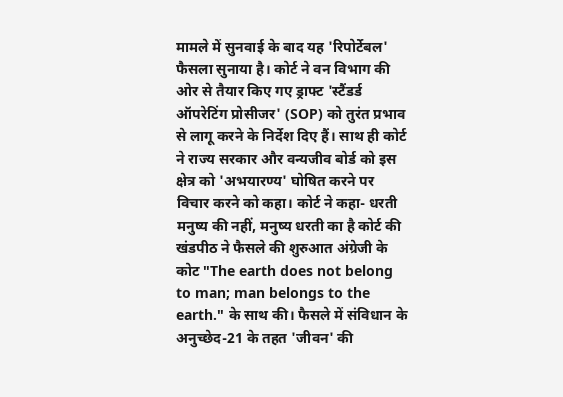मामले में सुनवाई के बाद यह 'रिपोर्टेबल' फैसला सुनाया है। कोर्ट ने वन विभाग की ओर से तैयार किए गए ड्राफ्ट 'स्टैंडर्ड ऑपरेटिंग प्रोसीजर' (SOP) को तुरंत प्रभाव से लागू करने के निर्देश दिए हैं। साथ ही कोर्ट ने राज्य सरकार और वन्यजीव बोर्ड को इस क्षेत्र को 'अभयारण्य' घोषित करने पर विचार करने को कहा। कोर्ट ने कहा- धरती मनुष्य की नहीं, मनुष्य धरती का है कोर्ट की खंडपीठ ने फैसले की शुरुआत अंग्रेजी के कोट "The earth does not belong to man; man belongs to the earth." के साथ की। फैसले में संविधान के अनुच्छेद-21 के तहत 'जीवन' की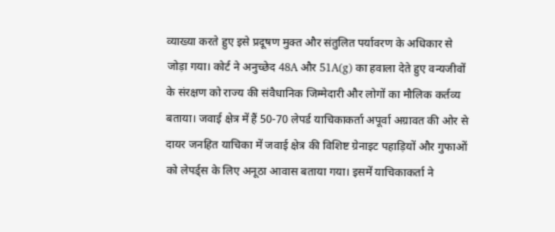व्याख्या करते हुए इसे प्रदूषण मुक्त और संतुलित पर्यावरण के अधिकार से जोड़ा गया। कोर्ट ने अनुच्छेद 48A और 51A(g) का हवाला देते हुए वन्यजीवों के संरक्षण को राज्य की संवैधानिक जिम्मेदारी और लोगों का मौलिक कर्तव्य बताया। जवाई क्षेत्र में हैं 50-70 लेपर्ड याचिकाकर्ता अपूर्वा अग्रावत की ओर से दायर जनहित याचिका में जवाई क्षेत्र की विशिष्ट ग्रेनाइट पहाड़ियों और गुफाओं को लेपर्ड्स के लिए अनूठा आवास बताया गया। इसमें याचिकाकर्ता ने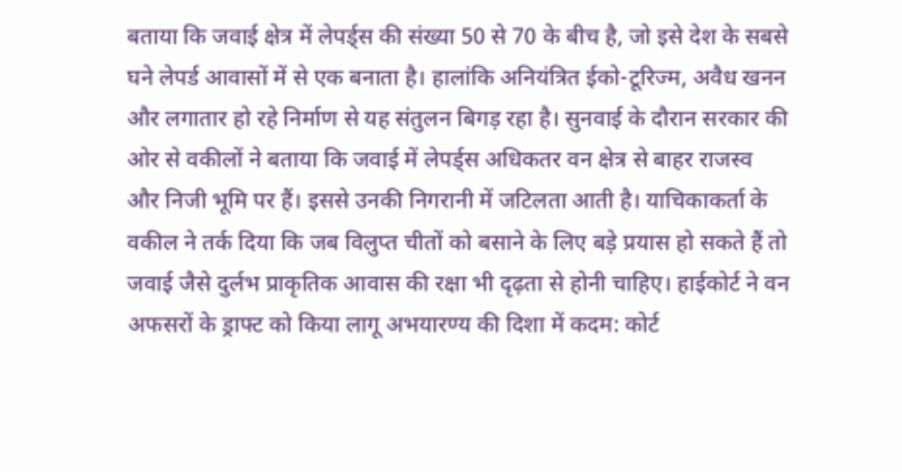बताया कि जवाई क्षेत्र में लेपर्ड्स की संख्या 50 से 70 के बीच है, जो इसे देश के सबसे घने लेपर्ड आवासों में से एक बनाता है। हालांकि अनियंत्रित ईको-टूरिज्म, अवैध खनन और लगातार हो रहे निर्माण से यह संतुलन बिगड़ रहा है। सुनवाई के दौरान सरकार की ओर से वकीलों ने बताया कि जवाई में लेपर्ड्स अधिकतर वन क्षेत्र से बाहर राजस्व और निजी भूमि पर हैं। इससे उनकी निगरानी में जटिलता आती है। याचिकाकर्ता के वकील ने तर्क दिया कि जब विलुप्त चीतों को बसाने के लिए बड़े प्रयास हो सकते हैं तो जवाई जैसे दुर्लभ प्राकृतिक आवास की रक्षा भी दृढ़ता से होनी चाहिए। हाईकोर्ट ने वन अफसरों के ड्राफ्ट को किया लागू अभयारण्य की दिशा में कदम: कोर्ट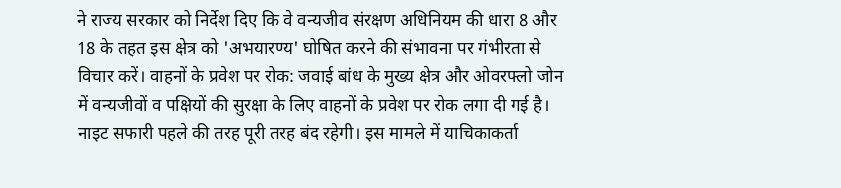ने राज्य सरकार को निर्देश दिए कि वे वन्यजीव संरक्षण अधिनियम की धारा 8 और 18 के तहत इस क्षेत्र को 'अभयारण्य' घोषित करने की संभावना पर गंभीरता से विचार करें। वाहनों के प्रवेश पर रोक: जवाई बांध के मुख्य क्षेत्र और ओवरफ्लो जोन में वन्यजीवों व पक्षियों की सुरक्षा के लिए वाहनों के प्रवेश पर रोक लगा दी गई है। नाइट सफारी पहले की तरह पूरी तरह बंद रहेगी। इस मामले में याचिकाकर्ता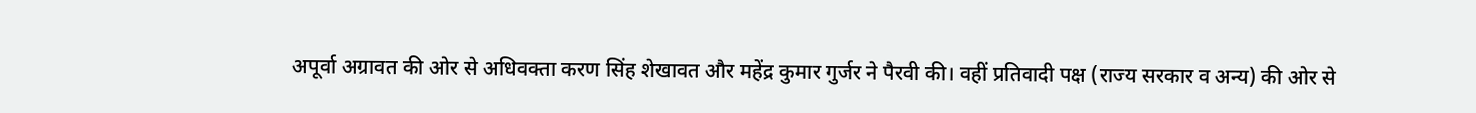अपूर्वा अग्रावत की ओर से अधिवक्ता करण सिंह शेखावत और महेंद्र कुमार गुर्जर ने पैरवी की। वहीं प्रतिवादी पक्ष (राज्य सरकार व अन्य) की ओर से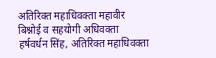अतिरिक्त महाधिवक्ता महावीर बिश्नोई व सहयोगी अधिवक्ता हर्षवर्धन सिंह, अतिरिक्त महाधिवक्ता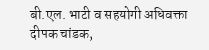बी.एल. भाटी व सहयोगी अधिवक्ता दीपक चांडक,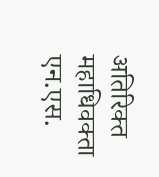अतिरिक्त महाधिवक्ता एन.एस.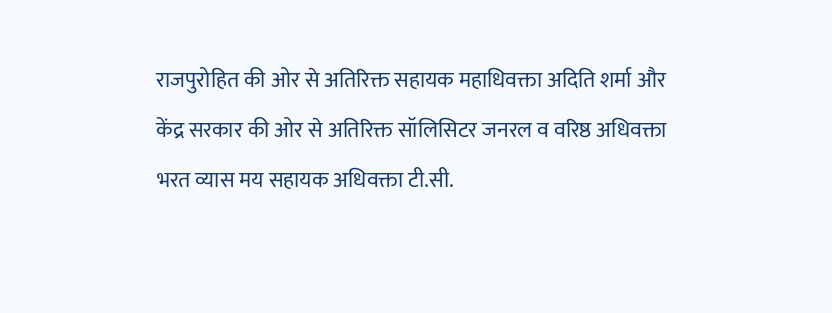राजपुरोहित की ओर से अतिरिक्त सहायक महाधिवक्ता अदिति शर्मा और केंद्र सरकार की ओर से अतिरिक्त सॉलिसिटर जनरल व वरिष्ठ अधिवक्ता भरत व्यास मय सहायक अधिवक्ता टी.सी.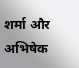शर्मा और अभिषेक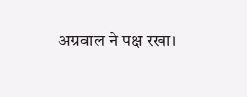अग्रवाल ने पक्ष रखा।